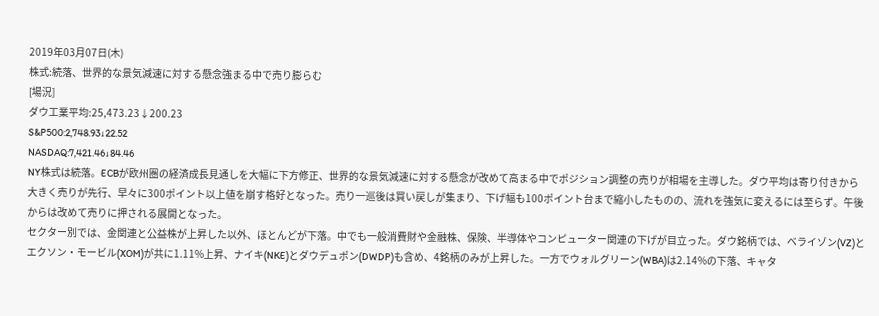2019年03月07日(木)
株式:続落、世界的な景気減速に対する懸念強まる中で売り膨らむ
[場況]
ダウ工業平均:25,473.23↓200.23
S&P500:2,748.93↓22.52
NASDAQ:7,421.46↓84.46
NY株式は続落。ECBが欧州圏の経済成長見通しを大幅に下方修正、世界的な景気減速に対する懸念が改めて高まる中でポジション調整の売りが相場を主導した。ダウ平均は寄り付きから大きく売りが先行、早々に300ポイント以上値を崩す格好となった。売り一巡後は買い戻しが集まり、下げ幅も100ポイント台まで縮小したものの、流れを強気に変えるには至らず。午後からは改めて売りに押される展開となった。
セクター別では、金関連と公益株が上昇した以外、ほとんどが下落。中でも一般消費財や金融株、保険、半導体やコンピューター関連の下げが目立った。ダウ銘柄では、ベライゾン(VZ)とエクソン・モービル(XOM)が共に1.11%上昇、ナイキ(NKE)とダウデュポン(DWDP)も含め、4銘柄のみが上昇した。一方でウォルグリーン(WBA)は2.14%の下落、キャタ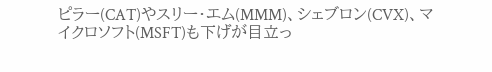ピラー(CAT)やスリー・エム(MMM)、シェブロン(CVX)、マイクロソフト(MSFT)も下げが目立っ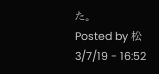た。
Posted by 松 3/7/19 - 16:52